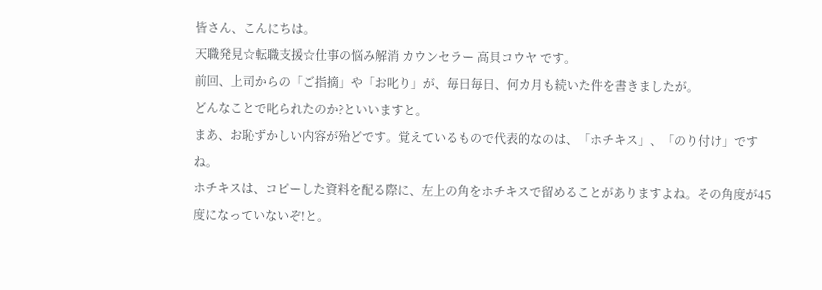皆さん、こんにちは。
天職発見☆転職支援☆仕事の悩み解消 カウンセラー 高貝コウヤ です。
前回、上司からの「ご指摘」や「お叱り」が、毎日毎日、何カ月も続いた件を書きましたが。
どんなことで叱られたのか?といいますと。
まあ、お恥ずかしい内容が殆どです。覚えているもので代表的なのは、「ホチキス」、「のり付け」ですね。
ホチキスは、コピーした資料を配る際に、左上の角をホチキスで留めることがありますよね。その角度が45度になっていないぞ!と。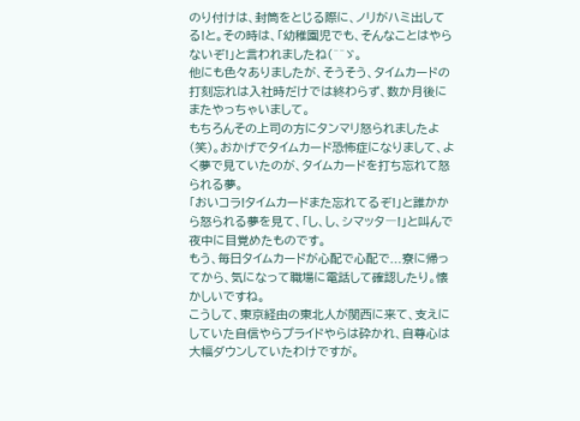のり付けは、封筒をとじる際に、ノリがハミ出してる!と。その時は、「幼稚園児でも、そんなことはやらないぞ!」と言われましたね(^^ゞ。
他にも色々ありましたが、そうそう、タイムカードの打刻忘れは入社時だけでは終わらず、数か月後にまたやっちゃいまして。
もちろんその上司の方にタンマリ怒られましたよ(笑)。おかげでタイムカード恐怖症になりまして、よく夢で見ていたのが、タイムカードを打ち忘れて怒られる夢。
「おいコラ!タイムカードまた忘れてるぞ!」と誰かから怒られる夢を見て、「し、し、シマッタ―!」と叫んで夜中に目覚めたものです。
もう、毎日タイムカードが心配で心配で...寮に帰ってから、気になって職場に電話して確認したり。懐かしいですね。
こうして、東京経由の東北人が関西に来て、支えにしていた自信やらプライドやらは砕かれ、自尊心は大幅ダウンしていたわけですが。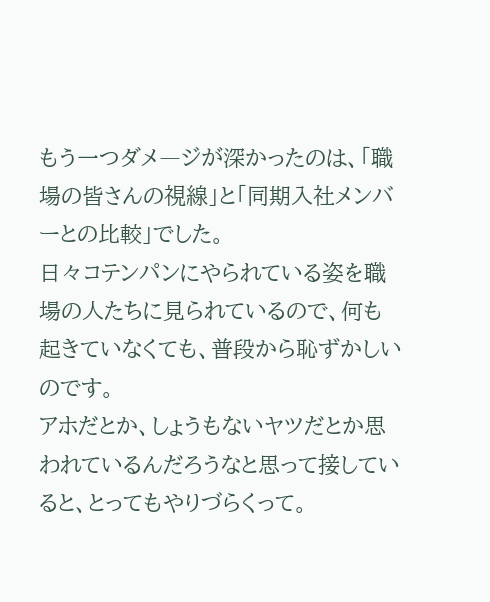もう一つダメ―ジが深かったのは、「職場の皆さんの視線」と「同期入社メンバーとの比較」でした。
日々コテンパンにやられている姿を職場の人たちに見られているので、何も起きていなくても、普段から恥ずかしいのです。
アホだとか、しょうもないヤツだとか思われているんだろうなと思って接していると、とってもやりづらくって。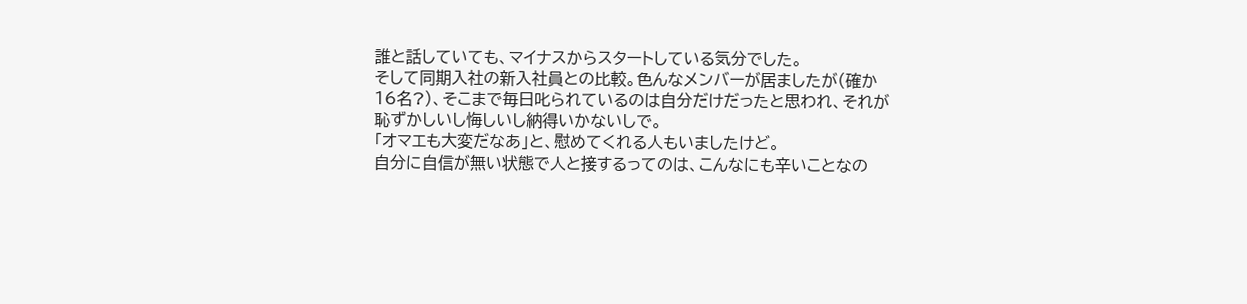誰と話していても、マイナスからスタートしている気分でした。
そして同期入社の新入社員との比較。色んなメンバーが居ましたが(確か16名?)、そこまで毎日叱られているのは自分だけだったと思われ、それが恥ずかしいし悔しいし納得いかないしで。
「オマエも大変だなあ」と、慰めてくれる人もいましたけど。
自分に自信が無い状態で人と接するってのは、こんなにも辛いことなの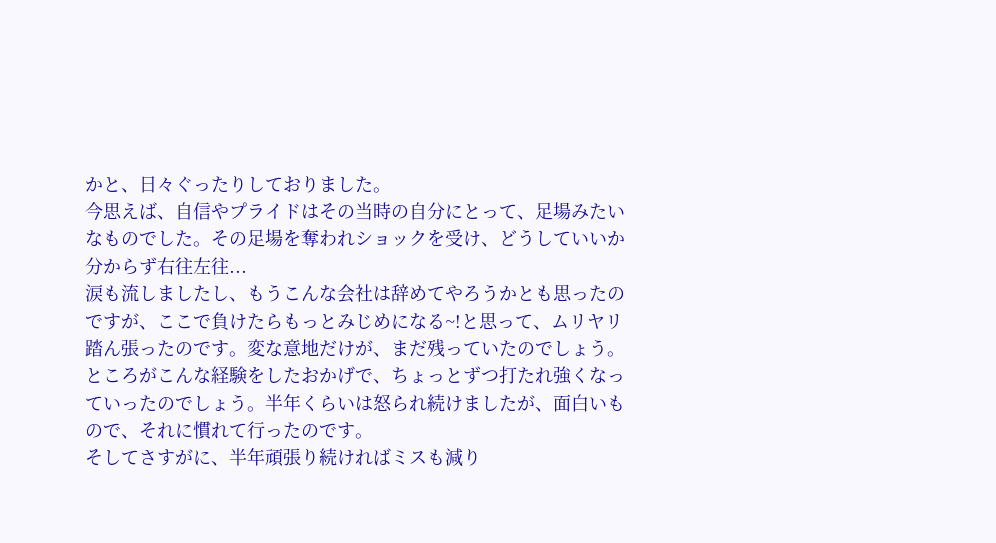かと、日々ぐったりしておりました。
今思えば、自信やプライドはその当時の自分にとって、足場みたいなものでした。その足場を奪われショックを受け、どうしていいか分からず右往左往...
涙も流しましたし、もうこんな会社は辞めてやろうかとも思ったのですが、ここで負けたらもっとみじめになる~!と思って、ムリヤリ踏ん張ったのです。変な意地だけが、まだ残っていたのでしょう。
ところがこんな経験をしたおかげで、ちょっとずつ打たれ強くなっていったのでしょう。半年くらいは怒られ続けましたが、面白いもので、それに慣れて行ったのです。
そしてさすがに、半年頑張り続ければミスも減り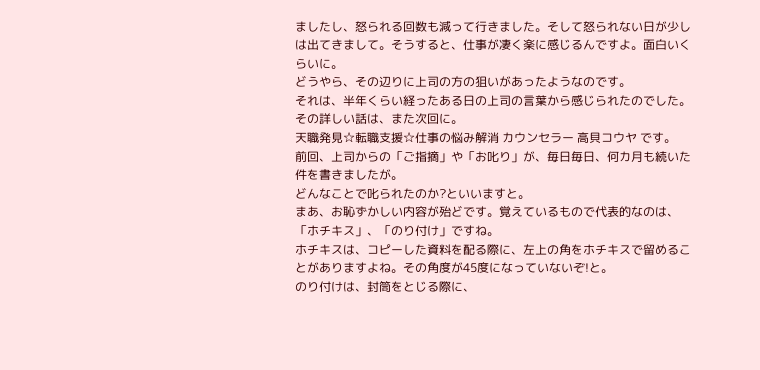ましたし、怒られる回数も減って行きました。そして怒られない日が少しは出てきまして。そうすると、仕事が凄く楽に感じるんですよ。面白いくらいに。
どうやら、その辺りに上司の方の狙いがあったようなのです。
それは、半年くらい経ったある日の上司の言葉から感じられたのでした。
その詳しい話は、また次回に。
天職発見☆転職支援☆仕事の悩み解消 カウンセラー 高貝コウヤ です。
前回、上司からの「ご指摘」や「お叱り」が、毎日毎日、何カ月も続いた件を書きましたが。
どんなことで叱られたのか?といいますと。
まあ、お恥ずかしい内容が殆どです。覚えているもので代表的なのは、「ホチキス」、「のり付け」ですね。
ホチキスは、コピーした資料を配る際に、左上の角をホチキスで留めることがありますよね。その角度が45度になっていないぞ!と。
のり付けは、封筒をとじる際に、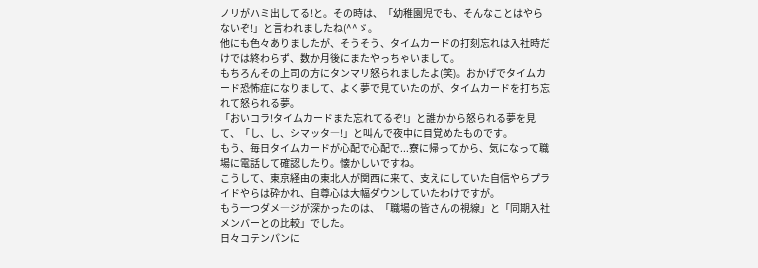ノリがハミ出してる!と。その時は、「幼稚園児でも、そんなことはやらないぞ!」と言われましたね(^^ゞ。
他にも色々ありましたが、そうそう、タイムカードの打刻忘れは入社時だけでは終わらず、数か月後にまたやっちゃいまして。
もちろんその上司の方にタンマリ怒られましたよ(笑)。おかげでタイムカード恐怖症になりまして、よく夢で見ていたのが、タイムカードを打ち忘れて怒られる夢。
「おいコラ!タイムカードまた忘れてるぞ!」と誰かから怒られる夢を見て、「し、し、シマッタ―!」と叫んで夜中に目覚めたものです。
もう、毎日タイムカードが心配で心配で...寮に帰ってから、気になって職場に電話して確認したり。懐かしいですね。
こうして、東京経由の東北人が関西に来て、支えにしていた自信やらプライドやらは砕かれ、自尊心は大幅ダウンしていたわけですが。
もう一つダメ―ジが深かったのは、「職場の皆さんの視線」と「同期入社メンバーとの比較」でした。
日々コテンパンに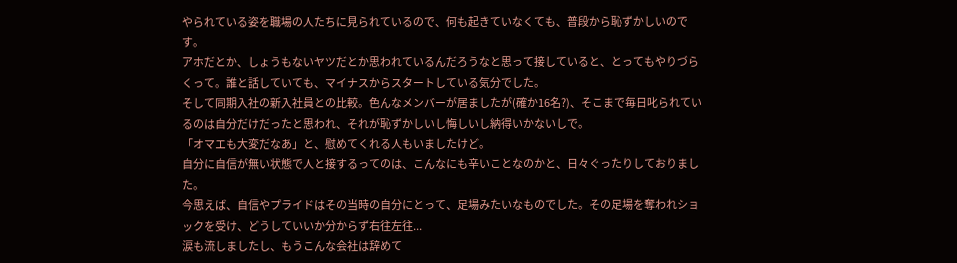やられている姿を職場の人たちに見られているので、何も起きていなくても、普段から恥ずかしいのです。
アホだとか、しょうもないヤツだとか思われているんだろうなと思って接していると、とってもやりづらくって。誰と話していても、マイナスからスタートしている気分でした。
そして同期入社の新入社員との比較。色んなメンバーが居ましたが(確か16名?)、そこまで毎日叱られているのは自分だけだったと思われ、それが恥ずかしいし悔しいし納得いかないしで。
「オマエも大変だなあ」と、慰めてくれる人もいましたけど。
自分に自信が無い状態で人と接するってのは、こんなにも辛いことなのかと、日々ぐったりしておりました。
今思えば、自信やプライドはその当時の自分にとって、足場みたいなものでした。その足場を奪われショックを受け、どうしていいか分からず右往左往...
涙も流しましたし、もうこんな会社は辞めて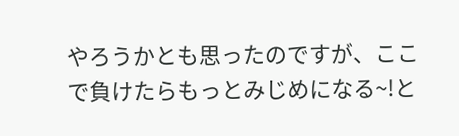やろうかとも思ったのですが、ここで負けたらもっとみじめになる~!と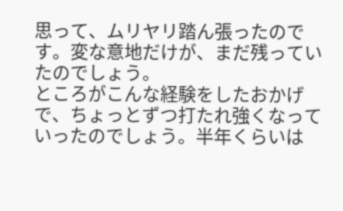思って、ムリヤリ踏ん張ったのです。変な意地だけが、まだ残っていたのでしょう。
ところがこんな経験をしたおかげで、ちょっとずつ打たれ強くなっていったのでしょう。半年くらいは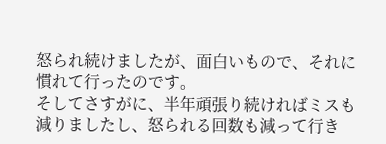怒られ続けましたが、面白いもので、それに慣れて行ったのです。
そしてさすがに、半年頑張り続ければミスも減りましたし、怒られる回数も減って行き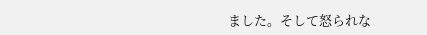ました。そして怒られな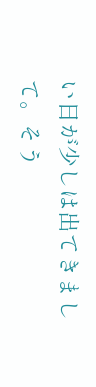い日が少しは出てきまして。そう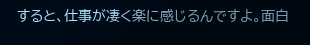すると、仕事が凄く楽に感じるんですよ。面白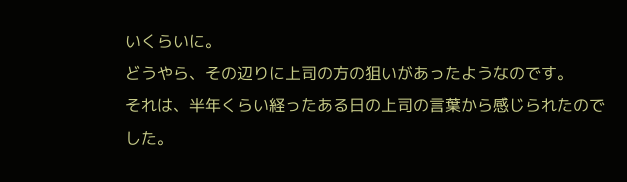いくらいに。
どうやら、その辺りに上司の方の狙いがあったようなのです。
それは、半年くらい経ったある日の上司の言葉から感じられたのでした。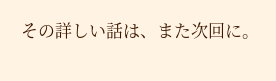その詳しい話は、また次回に。